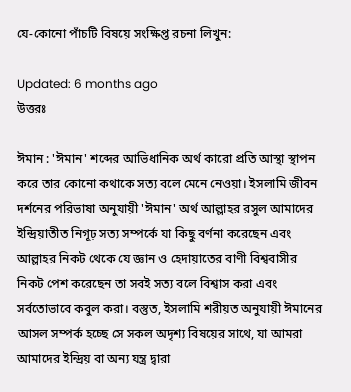যে-কোনো পাঁচটি বিষয়ে সংক্ষিপ্ত রচনা লিখুন:

Updated: 6 months ago
উত্তরঃ

ঈমান : 'ঈমান' শব্দের আভিধানিক অর্থ কারো প্রতি আস্থা স্থাপন করে তার কোনো কথাকে সত্য বলে মেনে নেওয়া। ইসলামি জীবন দর্শনের পরিভাষা অনুযায়ী 'ঈমান' অর্থ আল্লাহর রসুল আমাদের ইন্দ্রিয়াতীত নিগূঢ় সত্য সম্পর্কে যা কিছু বর্ণনা করেছেন এবং আল্লাহর নিকট থেকে যে জ্ঞান ও হেদায়াতের বাণী বিশ্ববাসীর নিকট পেশ করেছেন তা সবই সত্য বলে বিশ্বাস করা এবং সর্বতোভাবে কবুল করা। বস্তুত, ইসলামি শরীয়ত অনুযায়ী ঈমানের আসল সম্পর্ক হচ্ছে সে সকল অদৃশ্য বিষয়ের সাথে, যা আমরা আমাদের ইন্দ্রিয় বা অন্য যন্ত্র দ্বারা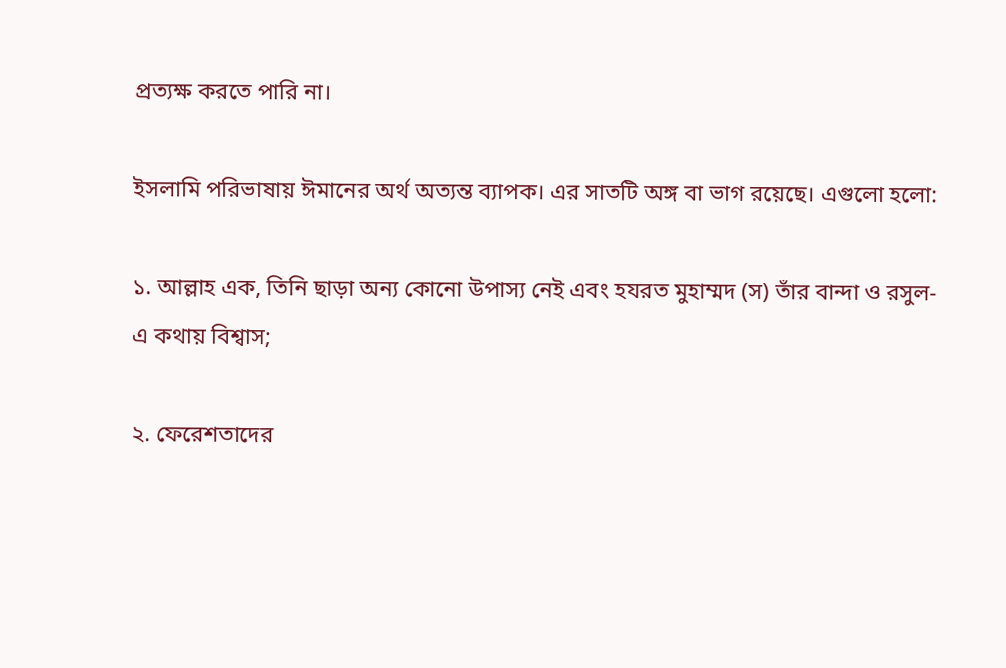প্রত্যক্ষ করতে পারি না।

ইসলামি পরিভাষায় ঈমানের অর্থ অত্যন্ত ব্যাপক। এর সাতটি অঙ্গ বা ভাগ রয়েছে। এগুলো হলো:

১. আল্লাহ এক, তিনি ছাড়া অন্য কোনো উপাস্য নেই এবং হযরত মুহাম্মদ (স) তাঁর বান্দা ও রসুল-এ কথায় বিশ্বাস;

২. ফেরেশতাদের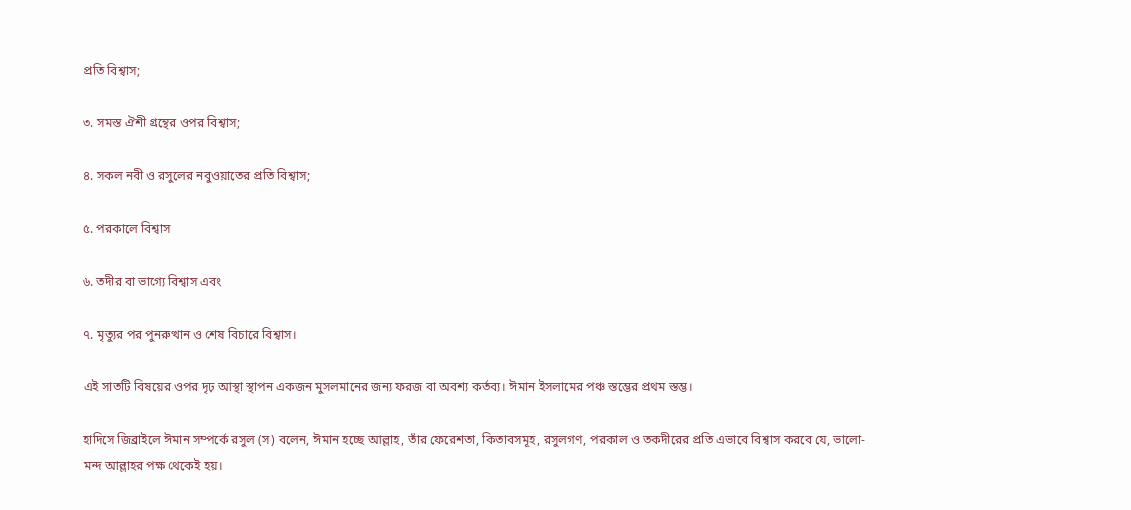প্রতি বিশ্বাস;

৩. সমস্ত ঐশী গ্রন্থের ওপর বিশ্বাস;

৪. সকল নবী ও রসুলের নবুওয়াতের প্রতি বিশ্বাস;

৫. পরকালে বিশ্বাস

৬. তদীর বা ভাগ্যে বিশ্বাস এবং

৭. মৃত্যুর পর পুনরুত্থান ও শেষ বিচারে বিশ্বাস।

এই সাতটি বিষয়ের ওপর দৃঢ় আস্থা স্থাপন একজন মুসলমানের জন্য ফরজ বা অবশ্য কর্তব্য। ঈমান ইসলামের পঞ্চ স্তম্ভের প্রথম স্তম্ভ।

হাদিসে জিব্রাইলে ঈমান সম্পর্কে রসুল (স) বলেন, ঈমান হচ্ছে আল্লাহ, তাঁর ফেরেশতা, কিতাবসমূহ, রসুলগণ, পরকাল ও তকদীরের প্রতি এভাবে বিশ্বাস করবে যে, ভালো-মন্দ আল্লাহর পক্ষ থেকেই হয়।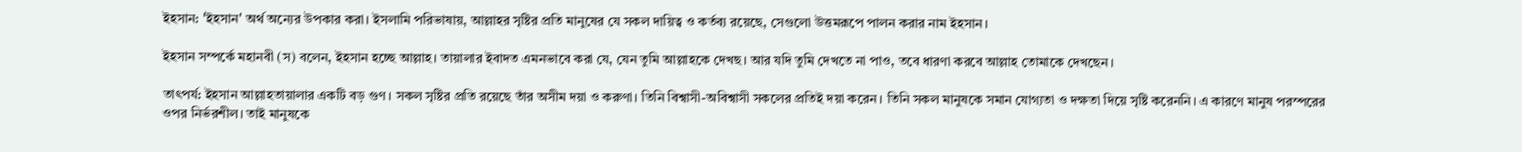ইহসান: 'ইহসান' অর্থ অন্যের উপকার করা। ইসলামি পরিভাষায়, আল্লাহর সৃষ্টির প্রতি মানুষের যে সকল দায়িত্ব ও কর্তব্য রয়েছে, সেগুলো উত্তমরূপে পালন করার নাম ইহসান।

ইহসান সম্পর্কে মহানবী (স) বলেন, ইহসান হচ্ছে আল্লাহ। তায়ালার ইবাদত এমনভাবে করা যে, যেন তুমি আল্লাহকে দেখছ। আর যদি তুমি দেখতে না পাও, তবে ধারণা করবে আল্লাহ তোমাকে দেখছেন।

তাৎপর্য: ইহসান আল্লাহতায়ালার একটি বড় গুণ। সকল সৃষ্টির প্রতি রয়েছে তাঁর অসীম দয়া ও করুণা। তিনি বিশ্বাসী-অবিশ্বাসী সকলের প্রতিই দয়া করেন। তিনি সকল মানুষকে সমান যোগ্যতা ও দক্ষতা দিয়ে সৃষ্টি করেননি। এ কারণে মানুষ পরস্পরের ওপর নির্ভরশীল। তাই মানুষকে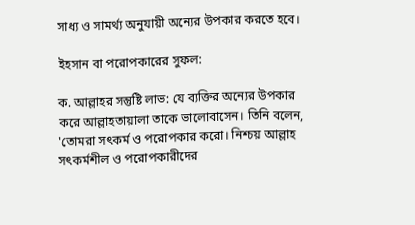সাধ্য ও সামর্থ্য অনুযায়ী অন্যের উপকার করতে হবে।

ইহসান বা পরোপকারের সুফল:

ক. আল্লাহর সন্তুষ্টি লাভ: যে ব্যক্তির অন্যের উপকার করে আল্লাহতায়ালা তাকে ভালোবাসেন। তিনি বলেন, 'তোমরা সৎকর্ম ও পরোপকার করো। নিশ্চয় আল্লাহ সৎকর্মশীল ও পরোপকারীদের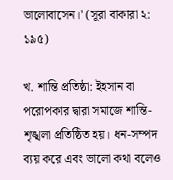ভালোবাসেন।' (সূরা বাকারা ২: ১৯৫)

খ. শান্তি প্রতিষ্ঠা: ইহসান বা পরোপকার দ্বারা সমাজে শান্তি-শৃঙ্খলা প্রতিষ্ঠিত হয়। ধন-সম্পদ ব্যয় করে এবং ভালো কথা বলেও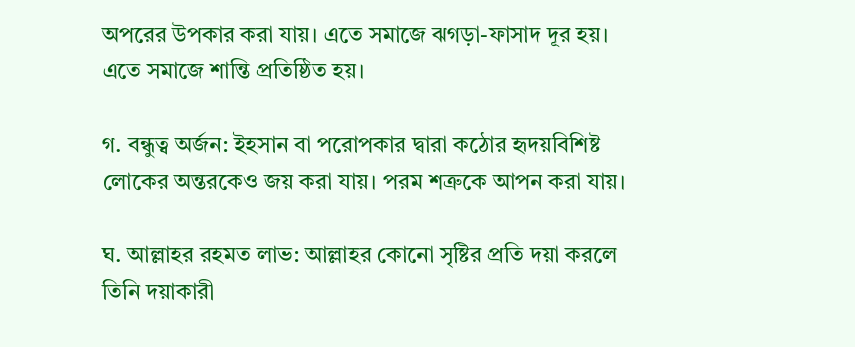অপরের উপকার করা যায়। এতে সমাজে ঝগড়া-ফাসাদ দূর হয়। এতে সমাজে শান্তি প্রতিষ্ঠিত হয়।

গ. বন্ধুত্ব অর্জন: ইহসান বা পরোপকার দ্বারা কঠোর হৃদয়বিশিষ্ট লোকের অন্তরকেও জয় করা যায়। পরম শত্রুকে আপন করা যায়।

ঘ. আল্লাহর রহমত লাভ: আল্লাহর কোনো সৃষ্টির প্রতি দয়া করলে তিনি দয়াকারী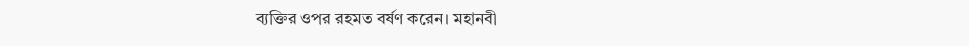ব্যক্তির ওপর রহমত বর্ষণ করেন। মহানবী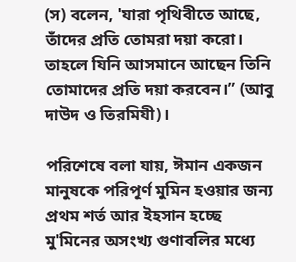(স) বলেন, 'যারা পৃথিবীতে আছে, তাঁদের প্রতি তোমরা দয়া করো। তাহলে যিনি আসমানে আছেন তিনি তোমাদের প্রতি দয়া করবেন।” (আবু দাউদ ও তিরমিযী)।

পরিশেষে বলা যায়, ঈমান একজন মানুষকে পরিপূর্ণ মুমিন হওয়ার জন্য প্রথম শর্ত আর ইহসান হচ্ছে মু'মিনের অসংখ্য গুণাবলির মধ্যে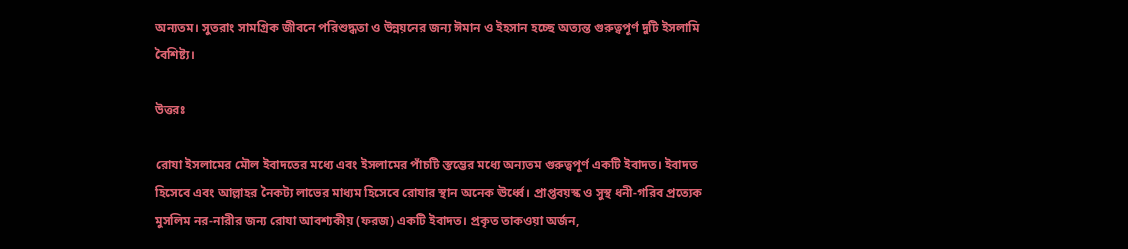অন্যতম। সুতরাং সামগ্রিক জীবনে পরিশুদ্ধতা ও উন্নয়নের জন্য ঈমান ও ইহসান হচ্ছে অত্যন্ত গুরুত্বপূর্ণ দুটি ইসলামি বৈশিষ্ট্য।

উত্তরঃ

রোযা ইসলামের মৌল ইবাদতের মধ্যে এবং ইসলামের পাঁচটি স্তম্ভের মধ্যে অন্যতম গুরুত্বপূর্ণ একটি ইবাদত। ইবাদত হিসেবে এবং আল্লাহর নৈকট্য লাভের মাধ্যম হিসেবে রোযার স্থান অনেক ঊর্ধ্বে। প্রাপ্তবয়স্ক ও সুস্থ ধনী-গরিব প্রত্যেক মুসলিম নর-নারীর জন্য রোযা আবশ্যকীয় (ফরজ) একটি ইবাদত। প্রকৃত তাকওয়া অর্জন,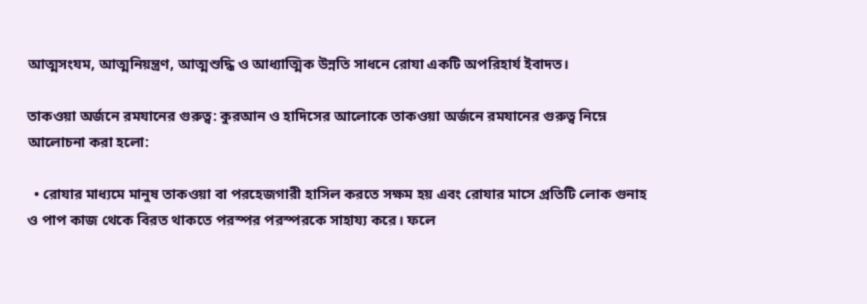আত্মসংযম, আত্মনিয়ন্ত্রণ, আত্মশুদ্ধি ও আধ্যাত্মিক উন্নতি সাধনে রোযা একটি অপরিহার্য ইবাদত।

তাকওয়া অর্জনে রমযানের গুরুত্ব: কুরআন ও হাদিসের আলোকে তাকওয়া অর্জনে রমযানের গুরুত্ব নিম্নে আলোচনা করা হলো:

  • রোযার মাধ্যমে মানুষ তাকওয়া বা পরহেজগারী হাসিল করতে সক্ষম হয় এবং রোযার মাসে প্রতিটি লোক গুনাহ ও পাপ কাজ থেকে বিরত থাকতে পরস্পর পরস্পরকে সাহায্য করে। ফলে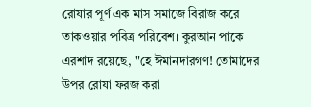রোযার পূর্ণ এক মাস সমাজে বিরাজ করে তাকওয়ার পবিত্র পরিবেশ। কুরআন পাকে এরশাদ রয়েছে, "হে ঈমানদারগণ! তোমাদের উপর রোযা ফরজ করা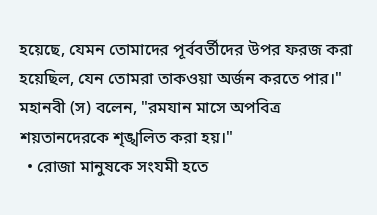হয়েছে, যেমন তোমাদের পূর্ববর্তীদের উপর ফরজ করা হয়েছিল, যেন তোমরা তাকওয়া অর্জন করতে পার।" মহানবী (স) বলেন, "রমযান মাসে অপবিত্র শয়তানদেরকে শৃঙ্খলিত করা হয়।"
  • রোজা মানুষকে সংযমী হতে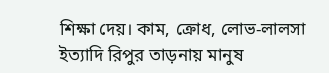শিক্ষা দেয়। কাম, ক্রোধ, লোভ-লালসা ইত্যাদি রিপুর তাড়নায় মানুষ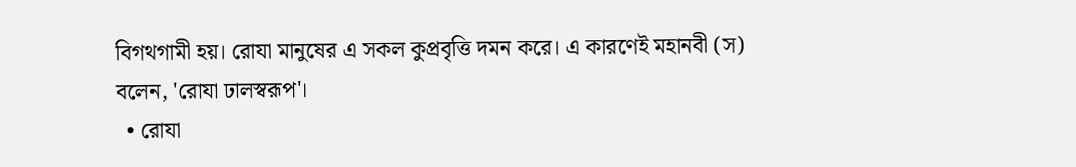বিগথগামী হয়। রোযা মানুষের এ সকল কুপ্রবৃত্তি দমন করে। এ কারণেই মহানবী (স) বলেন, 'রোযা ঢালস্বরূপ'।
  • রোযা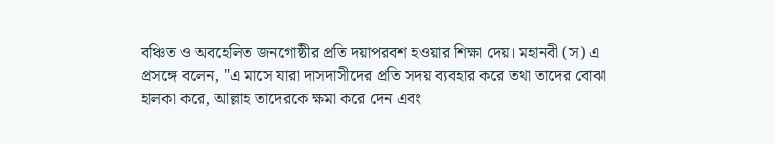বঞ্চিত ও অবহেলিত জনগোষ্ঠীর প্রতি দয়াপরবশ হওয়ার শিক্ষা দেয়। মহানবী (স) এ প্রসঙ্গে বলেন, "এ মাসে যারা দাসদাসীদের প্রতি সদয় ব্যবহার করে তথা তাদের বোঝা হালকা করে, আল্লাহ তাদেরকে ক্ষমা করে দেন এবং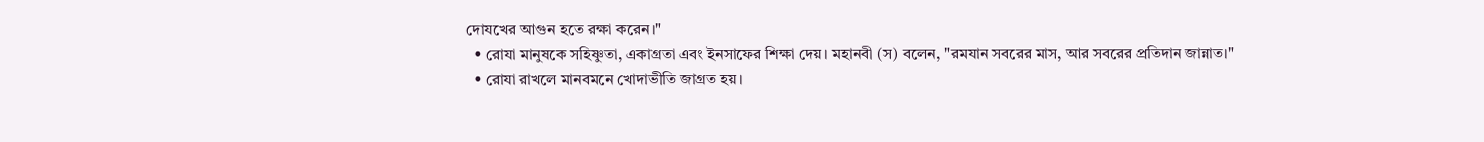দোযখের আগুন হতে রক্ষা করেন।"
  • রোযা মানুষকে সহিষ্ণুতা, একাগ্রতা এবং ইনসাফের শিক্ষা দেয়। মহানবী (স) বলেন, "রমযান সবরের মাস, আর সবরের প্রতিদান জান্নাত।"
  • রোযা রাখলে মানবমনে খোদাভীতি জাগ্রত হয়।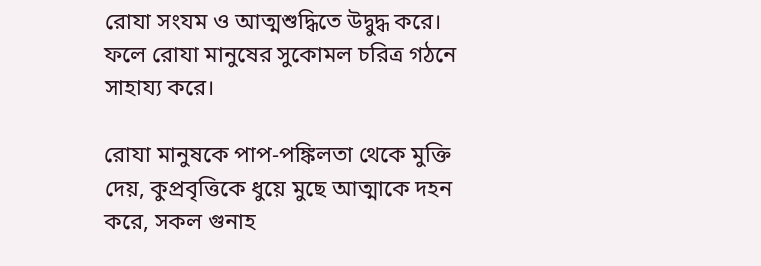রোযা সংযম ও আত্মশুদ্ধিতে উদ্বুদ্ধ করে। ফলে রোযা মানুষের সুকোমল চরিত্র গঠনে সাহায্য করে।

রোযা মানুষকে পাপ-পঙ্কিলতা থেকে মুক্তি দেয়, কুপ্রবৃত্তিকে ধুয়ে মুছে আত্মাকে দহন করে, সকল গুনাহ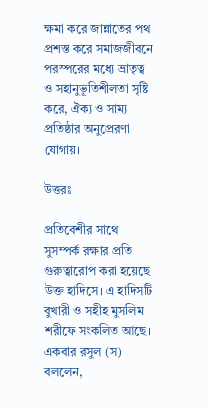ক্ষমা করে জান্নাতের পথ প্রশস্ত করে সমাজজীবনে পরস্পরের মধ্যে ভ্রাতৃত্ব ও সহানুভূতিশীলতা সৃষ্টি করে, ঐক্য ও সাম্য প্রতিষ্ঠার অনুপ্রেরণা যোগায়।

উত্তরঃ

প্রতিবেশীর সাথে সুসম্পর্ক রক্ষার প্রতি গুরুত্বারোপ করা হয়েছে উক্ত হাদিসে। এ হাদিসটি বুখারী ও সহীহ মুসলিম শরীফে সংকলিত আছে। একবার রসুল (স) বললেন,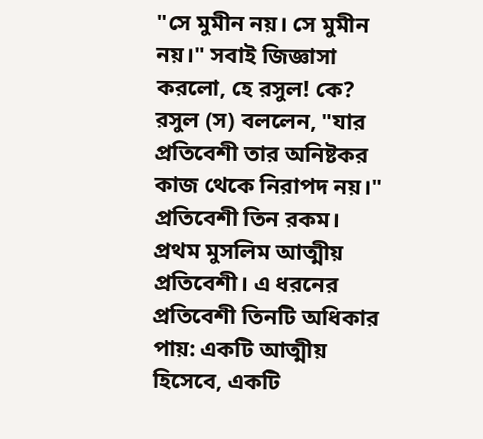"সে মুমীন নয়। সে মুমীন নয়।" সবাই জিজ্ঞাসা করলো, হে রসুল! কে? রসুল (স) বললেন, "যার প্রতিবেশী তার অনিষ্টকর কাজ থেকে নিরাপদ নয়।" প্রতিবেশী তিন রকম। প্রথম মুসলিম আত্মীয় প্রতিবেশী। এ ধরনের প্রতিবেশী তিনটি অধিকার পায়: একটি আত্মীয় হিসেবে, একটি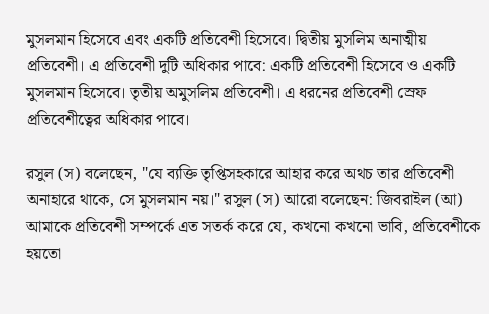মুসলমান হিসেবে এবং একটি প্রতিবেশী হিসেবে। দ্বিতীয় মুসলিম অনাত্মীয় প্রতিবেশী। এ প্রতিবেশী দুটি অধিকার পাবে: একটি প্রতিবেশী হিসেবে ও একটি মুসলমান হিসেবে। তৃতীয় অমুসলিম প্রতিবেশী। এ ধরনের প্রতিবেশী স্রেফ প্রতিবেশীত্বের অধিকার পাবে।

রসুল (স) বলেছেন, "যে ব্যক্তি তৃপ্তিসহকারে আহার করে অথচ তার প্রতিবেশী অনাহারে থাকে, সে মুসলমান নয়।" রসুল (স) আরো বলেছেন: জিবরাইল (আ) আমাকে প্রতিবেশী সম্পর্কে এত সতর্ক করে যে, কখনো কখনো ভাবি, প্রতিবেশীকে হয়তো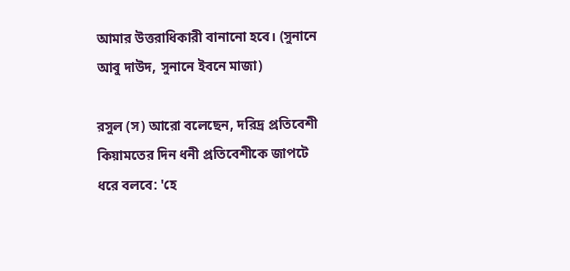আমার উত্তরাধিকারী বানানো হবে। (সুনানে আবু দাউদ, সুনানে ইবনে মাজা)

রসুল (স) আরো বলেছেন, দরিদ্র প্রতিবেশী কিয়ামতের দিন ধনী প্রতিবেশীকে জাপটে ধরে বলবে: 'হে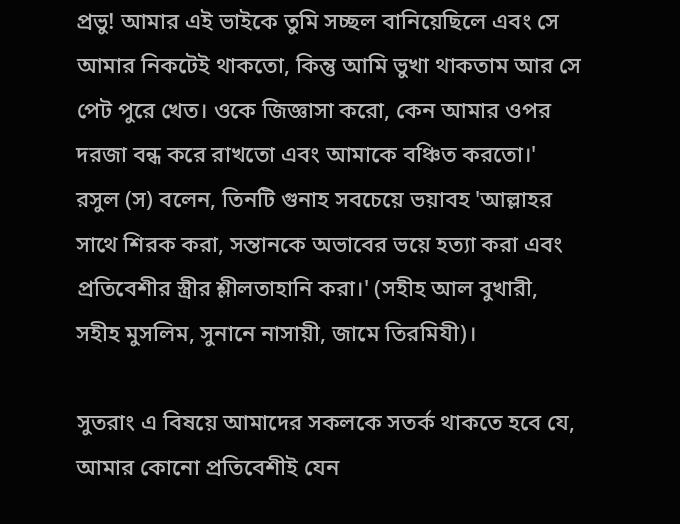প্রভু! আমার এই ভাইকে তুমি সচ্ছল বানিয়েছিলে এবং সে আমার নিকটেই থাকতো, কিন্তু আমি ভুখা থাকতাম আর সে পেট পুরে খেত। ওকে জিজ্ঞাসা করো, কেন আমার ওপর দরজা বন্ধ করে রাখতো এবং আমাকে বঞ্চিত করতো।' রসুল (স) বলেন, তিনটি গুনাহ সবচেয়ে ভয়াবহ 'আল্লাহর সাথে শিরক করা, সন্তানকে অভাবের ভয়ে হত্যা করা এবং প্রতিবেশীর স্ত্রীর শ্লীলতাহানি করা।' (সহীহ আল বুখারী, সহীহ মুসলিম, সুনানে নাসায়ী, জামে তিরমিযী)।

সুতরাং এ বিষয়ে আমাদের সকলকে সতর্ক থাকতে হবে যে, আমার কোনো প্রতিবেশীই যেন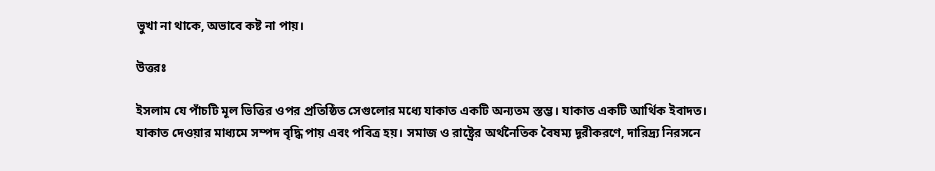ভুখা না থাকে, অভাবে কষ্ট না পায়।

উত্তরঃ

ইসলাম যে পাঁচটি মূল ভিত্তির ওপর প্রতিষ্ঠিত সেগুলোর মধ্যে যাকাত একটি অন্যতম স্তম্ভ। যাকাত একটি আর্থিক ইবাদত। যাকাত দেওয়ার মাধ্যমে সম্পদ বৃদ্ধি পায় এবং পবিত্র হয়। সমাজ ও রাষ্ট্রের অর্থনৈতিক বৈষম্য দূরীকরণে, দারিদ্র্য নিরসনে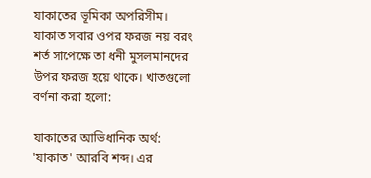যাকাতের ভূমিকা অপরিসীম। যাকাত সবার ওপর ফরজ নয় বরং শর্ত সাপেক্ষে তা ধনী মুসলমানদের উপর ফরজ হয়ে থাকে। খাতগুলো বর্ণনা করা হলো:

যাকাতের আভিধানিক অর্থ: 'যাকাত' আরবি শব্দ। এর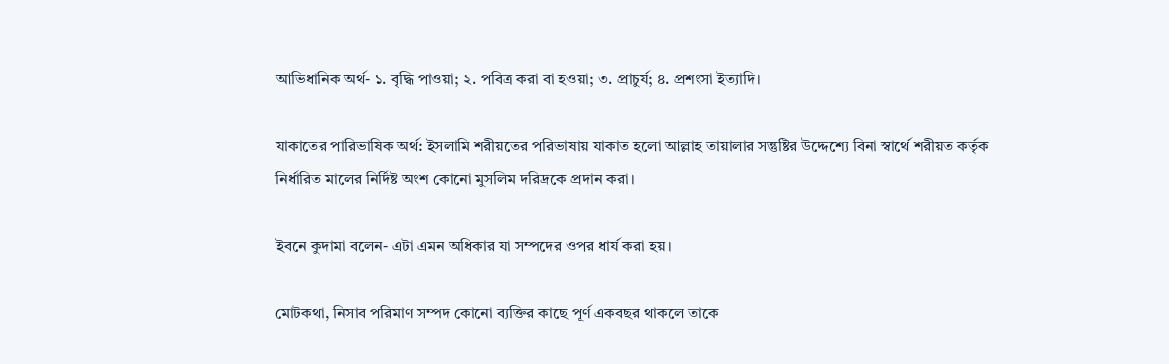আভিধানিক অর্থ- ১. বৃদ্ধি পাওয়া; ২. পবিত্র করা বা হওয়া; ৩. প্রাচুর্য; ৪. প্রশংসা ইত্যাদি।

যাকাতের পারিভাষিক অর্থ: ইসলামি শরীয়তের পরিভাষায় যাকাত হলো আল্লাহ তায়ালার সন্তুষ্টির উদ্দেশ্যে বিনা স্বার্থে শরীয়ত কর্তৃক নির্ধারিত মালের নির্দিষ্ট অংশ কোনো মুসলিম দরিদ্রকে প্রদান করা।

ইবনে কুদামা বলেন- এটা এমন অধিকার যা সম্পদের ওপর ধার্য করা হয়।

মোটকথা, নিসাব পরিমাণ সম্পদ কোনো ব্যক্তির কাছে পূর্ণ একবছর থাকলে তাকে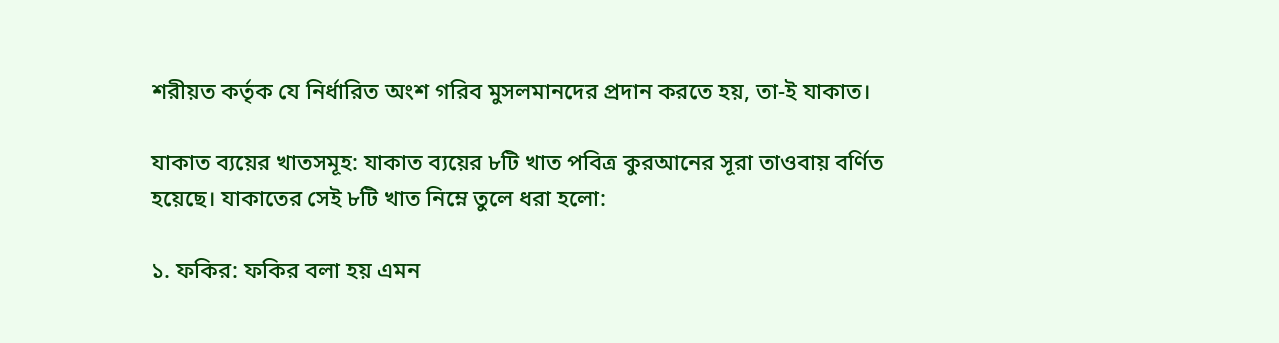শরীয়ত কর্তৃক যে নির্ধারিত অংশ গরিব মুসলমানদের প্রদান করতে হয়, তা-ই যাকাত।

যাকাত ব্যয়ের খাতসমূহ: যাকাত ব্যয়ের ৮টি খাত পবিত্র কুরআনের সূরা তাওবায় বর্ণিত হয়েছে। যাকাতের সেই ৮টি খাত নিম্নে তুলে ধরা হলো:

১. ফকির: ফকির বলা হয় এমন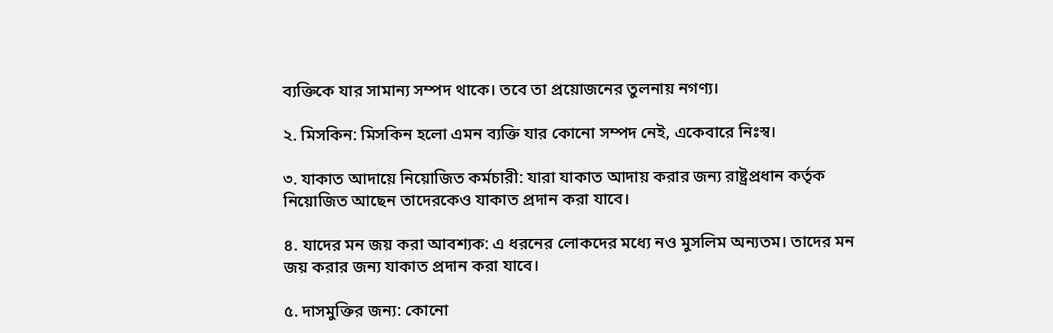ব্যক্তিকে যার সামান্য সম্পদ থাকে। তবে তা প্রয়োজনের তুলনায় নগণ্য।

২. মিসকিন: মিসকিন হলো এমন ব্যক্তি যার কোনো সম্পদ নেই, একেবারে নিঃস্ব।

৩. যাকাত আদায়ে নিয়োজিত কর্মচারী: যারা যাকাত আদায় করার জন্য রাষ্ট্রপ্রধান কর্তৃক নিয়োজিত আছেন তাদেরকেও যাকাত প্রদান করা যাবে।

৪. যাদের মন জয় করা আবশ্যক: এ ধরনের লোকদের মধ্যে নও মুসলিম অন্যতম। তাদের মন জয় করার জন্য যাকাত প্রদান করা যাবে।

৫. দাসমুক্তির জন্য: কোনো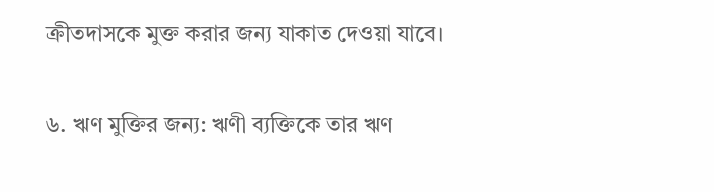ক্রীতদাসকে মুক্ত করার জন্য যাকাত দেওয়া যাবে।

৬. ঋণ মুক্তির জন্য: ঋণী ব্যক্তিকে তার ঋণ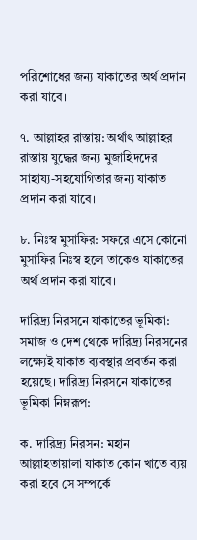পরিশোধের জন্য যাকাতের অর্থ প্রদান করা যাবে।

৭. আল্লাহর রাস্তায়: অর্থাৎ আল্লাহর রাস্তায় যুদ্ধের জন্য মুজাহিদদের সাহায্য-সহযোগিতার জন্য যাকাত প্রদান করা যাবে।

৮. নিঃস্ব মুসাফির: সফরে এসে কোনো মুসাফির নিঃস্ব হলে তাকেও যাকাতের অর্থ প্রদান করা যাবে।

দারিদ্র্য নিরসনে যাকাতের ভূমিকা: সমাজ ও দেশ থেকে দারিদ্র্য নিরসনের লক্ষ্যেই যাকাত ব্যবস্থার প্রবর্তন করা হয়েছে। দারিদ্র্য নিরসনে যাকাতের ভূমিকা নিম্নরূপ:

ক. দারিদ্র্য নিরসন: মহান আল্লাহতায়ালা যাকাত কোন খাতে ব্যয় করা হবে সে সম্পর্কে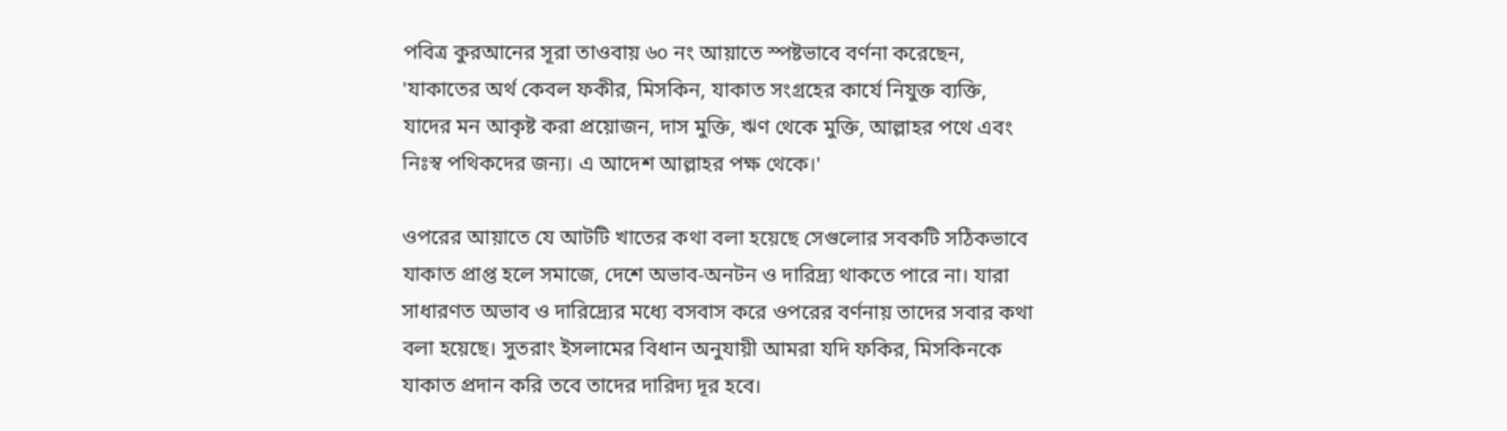পবিত্র কুরআনের সূরা তাওবায় ৬০ নং আয়াতে স্পষ্টভাবে বর্ণনা করেছেন, 'যাকাতের অর্থ কেবল ফকীর, মিসকিন, যাকাত সংগ্রহের কার্যে নিযুক্ত ব্যক্তি, যাদের মন আকৃষ্ট করা প্রয়োজন, দাস মুক্তি, ঋণ থেকে মুক্তি, আল্লাহর পথে এবং নিঃস্ব পথিকদের জন্য। এ আদেশ আল্লাহর পক্ষ থেকে।'

ওপরের আয়াতে যে আটটি খাতের কথা বলা হয়েছে সেগুলোর সবকটি সঠিকভাবে যাকাত প্রাপ্ত হলে সমাজে, দেশে অভাব-অনটন ও দারিদ্র্য থাকতে পারে না। যারা সাধারণত অভাব ও দারিদ্র্যের মধ্যে বসবাস করে ওপরের বর্ণনায় তাদের সবার কথা বলা হয়েছে। সুতরাং ইসলামের বিধান অনুযায়ী আমরা যদি ফকির, মিসকিনকে যাকাত প্রদান করি তবে তাদের দারিদ্য দূর হবে।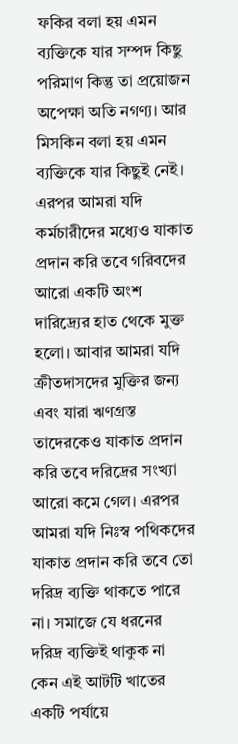ফকির বলা হয় এমন ব্যক্তিকে যার সম্পদ কিছু পরিমাণ কিন্তু তা প্রয়োজন অপেক্ষা অতি নগণ্য। আর মিসকিন বলা হয় এমন ব্যক্তিকে যার কিছুই নেই। এরপর আমরা যদি কর্মচারীদের মধ্যেও যাকাত প্রদান করি তবে গরিবদের আরো একটি অংশ দারিদ্র্যের হাত থেকে মুক্ত হলো। আবার আমরা যদি ক্রীতদাসদের মুক্তির জন্য এবং যারা ঋণগ্রস্ত তাদেরকেও যাকাত প্রদান করি তবে দরিদ্রের সংখ্যা আরো কমে গেল। এরপর আমরা যদি নিঃস্ব পথিকদের যাকাত প্রদান করি তবে তো দরিদ্র ব্যক্তি থাকতে পারে না। সমাজে যে ধরনের দরিদ্র ব্যক্তিই থাকুক না কেন এই আটটি খাতের একটি পর্যায়ে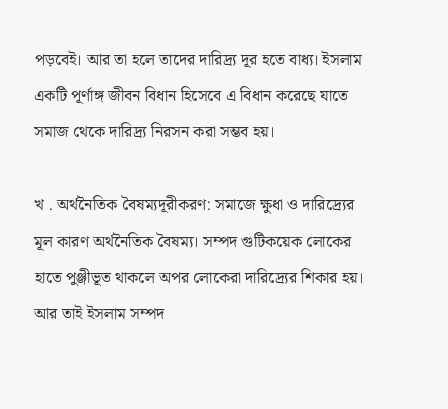পড়বেই। আর তা হলে তাদের দারিদ্র্য দূর হতে বাধ্য। ইসলাম একটি পূর্ণাঙ্গ জীবন বিধান হিসেবে এ বিধান করেছে যাতে সমাজ থেকে দারিদ্র্য নিরসন করা সম্ভব হয়।

খ . অর্থনৈতিক বৈষম্যদূরীকরণ: সমাজে ক্ষুধা ও দারিদ্র্যের মূল কারণ অর্থনৈতিক বৈষম্য। সম্পদ গুটিকয়েক লোকের হাতে পুঞ্জীভূত থাকলে অপর লোকেরা দারিদ্র্যের শিকার হয়। আর তাই ইসলাম সম্পদ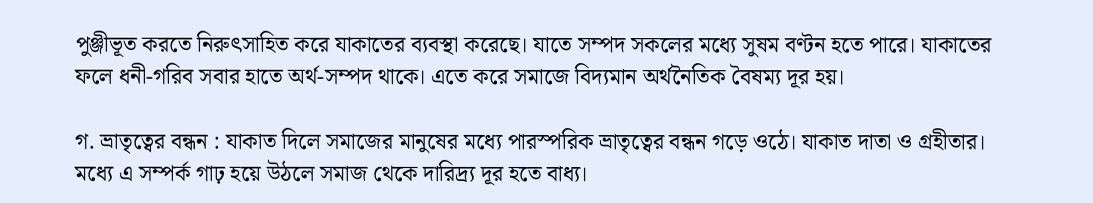পুঞ্জীভূত করতে নিরুৎসাহিত করে যাকাতের ব্যবস্থা করেছে। যাতে সম্পদ সকলের মধ্যে সুষম বণ্টন হতে পারে। যাকাতের ফলে ধনী-গরিব সবার হাতে অর্থ-সম্পদ থাকে। এতে করে সমাজে বিদ্যমান অর্থনৈতিক বৈষম্য দূর হয়।

গ. ভ্রাতৃত্বের বন্ধন : যাকাত দিলে সমাজের মানুষের মধ্যে পারস্পরিক ভ্রাতৃত্বের বন্ধন গড়ে ওঠে। যাকাত দাতা ও গ্রহীতার। মধ্যে এ সম্পর্ক গাঢ় হয়ে উঠলে সমাজ থেকে দারিদ্র্য দূর হতে বাধ্য।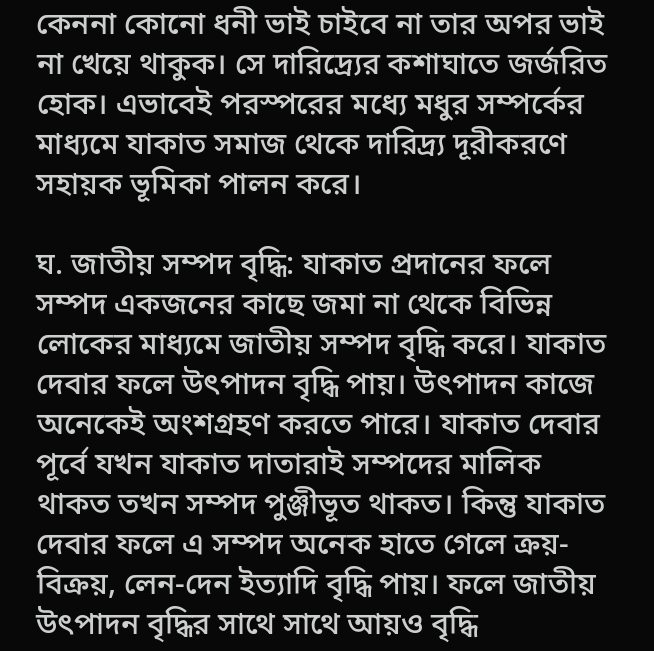কেননা কোনো ধনী ভাই চাইবে না তার অপর ভাই না খেয়ে থাকুক। সে দারিদ্র্যের কশাঘাতে জর্জরিত হোক। এভাবেই পরস্পরের মধ্যে মধুর সম্পর্কের মাধ্যমে যাকাত সমাজ থেকে দারিদ্র্য দূরীকরণে সহায়ক ভূমিকা পালন করে।

ঘ. জাতীয় সম্পদ বৃদ্ধি: যাকাত প্রদানের ফলে সম্পদ একজনের কাছে জমা না থেকে বিভিন্ন লোকের মাধ্যমে জাতীয় সম্পদ বৃদ্ধি করে। যাকাত দেবার ফলে উৎপাদন বৃদ্ধি পায়। উৎপাদন কাজে অনেকেই অংশগ্রহণ করতে পারে। যাকাত দেবার পূর্বে যখন যাকাত দাতারাই সম্পদের মালিক থাকত তখন সম্পদ পুঞ্জীভূত থাকত। কিন্তু যাকাত দেবার ফলে এ সম্পদ অনেক হাতে গেলে ক্রয়-বিক্রয়, লেন-দেন ইত্যাদি বৃদ্ধি পায়। ফলে জাতীয় উৎপাদন বৃদ্ধির সাথে সাথে আয়ও বৃদ্ধি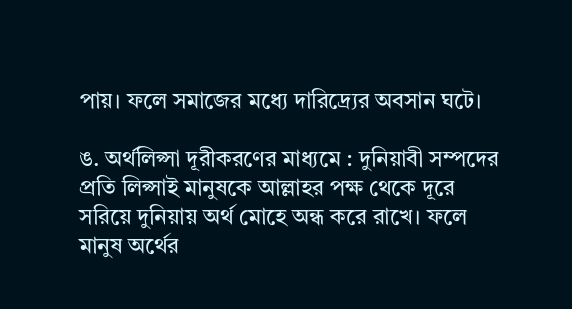পায়। ফলে সমাজের মধ্যে দারিদ্র্যের অবসান ঘটে।

ঙ. অর্থলিপ্সা দূরীকরণের মাধ্যমে : দুনিয়াবী সম্পদের প্রতি লিপ্সাই মানুষকে আল্লাহর পক্ষ থেকে দূরে সরিয়ে দুনিয়ায় অর্থ মোহে অন্ধ করে রাখে। ফলে মানুষ অর্থের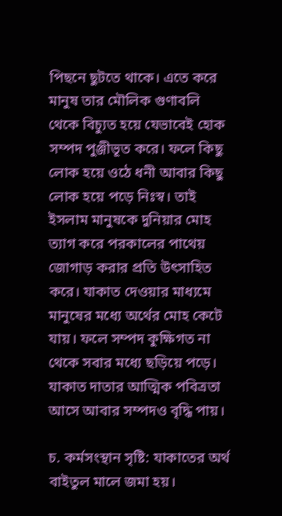পিছনে ছুটতে থাকে। এতে করে মানুষ তার মৌলিক গুণাবলি থেকে বিচ্যুত হয়ে যেভাবেই হোক সম্পদ পুঞ্জীভূত করে। ফলে কিছু লোক হয়ে ওঠে ধনী আবার কিছু লোক হয়ে পড়ে নিঃস্ব। তাই ইসলাম মানুষকে দুনিয়ার মোহ ত্যাগ করে পরকালের পাথেয় জোগাড় করার প্রতি উৎসাহিত করে। যাকাত দেওয়ার মাধ্যমে মানুষের মধ্যে অর্থের মোহ কেটে যায়। ফলে সম্পদ কুক্ষিগত না থেকে সবার মধ্যে ছড়িয়ে পড়ে। যাকাত দাতার আত্মিক পবিত্রতা আসে আবার সম্পদও বৃদ্ধি পায়।

চ. কর্মসংস্থান সৃষ্টি: যাকাতের অর্থ বাইতুল মালে জমা হয়।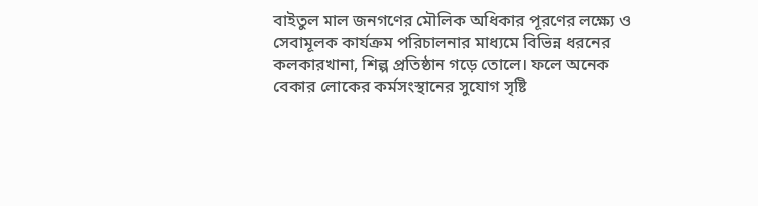বাইতুল মাল জনগণের মৌলিক অধিকার পূরণের লক্ষ্যে ও সেবামূলক কার্যক্রম পরিচালনার মাধ্যমে বিভিন্ন ধরনের কলকারখানা, শিল্প প্রতিষ্ঠান গড়ে তোলে। ফলে অনেক বেকার লোকের কর্মসংস্থানের সুযোগ সৃষ্টি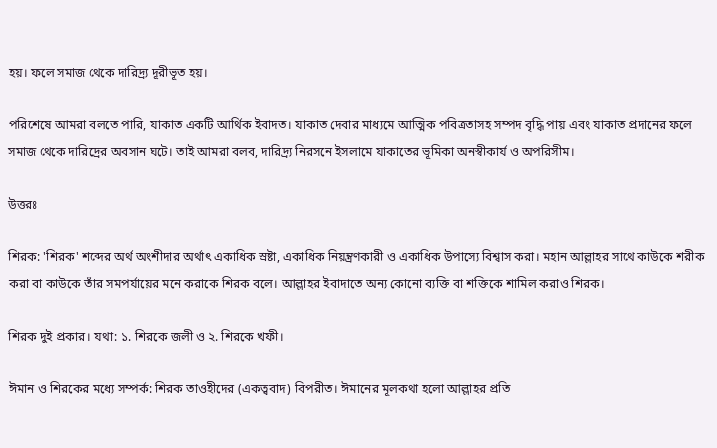হয়। ফলে সমাজ থেকে দারিদ্র্য দূরীভূত হয়।

পরিশেষে আমরা বলতে পারি, যাকাত একটি আর্থিক ইবাদত। যাকাত দেবার মাধ্যমে আত্মিক পবিত্রতাসহ সম্পদ বৃদ্ধি পায় এবং যাকাত প্রদানের ফলে সমাজ থেকে দারিদ্রের অবসান ঘটে। তাই আমরা বলব, দারিদ্র্য নিরসনে ইসলামে যাকাতের ভূমিকা অনস্বীকার্য ও অপরিসীম।

উত্তরঃ

শিরক: 'শিরক' শব্দের অর্থ অংশীদার অর্থাৎ একাধিক স্রষ্টা, একাধিক নিয়ন্ত্রণকারী ও একাধিক উপাস্যে বিশ্বাস করা। মহান আল্লাহর সাথে কাউকে শরীক করা বা কাউকে তাঁর সমপর্যায়ের মনে করাকে শিরক বলে। আল্লাহর ইবাদাতে অন্য কোনো ব্যক্তি বা শক্তিকে শামিল করাও শিরক।

শিরক দুই প্রকার। যথা: ১. শিরকে জলী ও ২. শিরকে খফী।

ঈমান ও শিরকের মধ্যে সম্পর্ক: শিরক তাওহীদের (একত্ববাদ) বিপরীত। ঈমানের মূলকথা হলো আল্লাহর প্রতি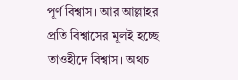পূর্ণ বিশ্বাস। আর আল্লাহর প্রতি বিশ্বাসের মূলই হচ্ছে তাওহীদে বিশ্বাস। অথচ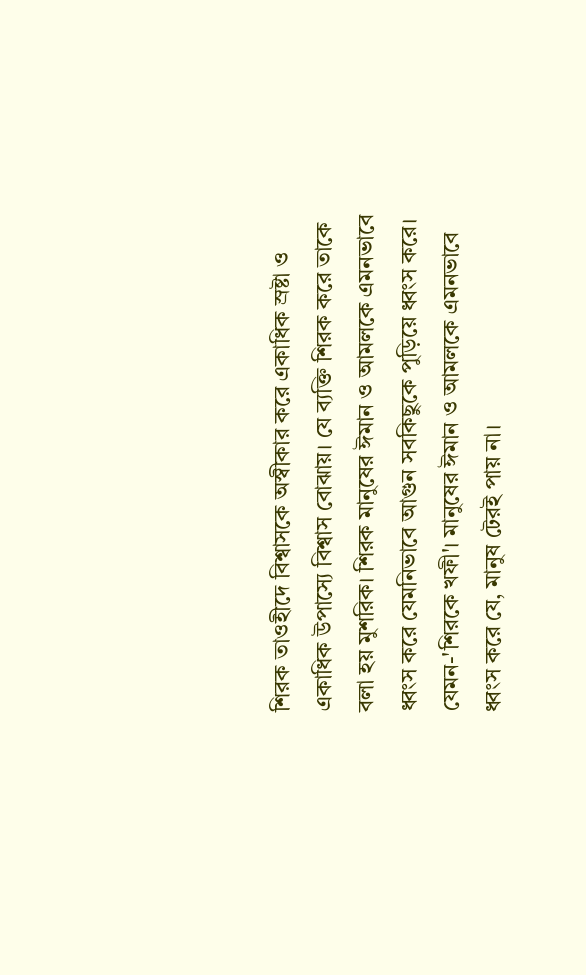শিরক তাওহীদে বিশ্বাসকে অস্বীকার করে একাধিক স্রষ্টা ও একাধিক উপাস্যে বিশ্বাস বোঝায়। যে ব্যক্তি শিরক করে তাকে বলা হয় মুশরিক। শিরক মানুষের ঈমান ও আমলকে এমনভাবে ধ্বংস করে যেমনিভাবে আগুন সবকিছুকে পুড়িয়ে ধ্বংস করে। যেমন-'শিরকে খফী'। মানুষের ঈমান ও আমলকে এমনভাবে ধ্বংস করে যে, মানুষ টেরই পায় না।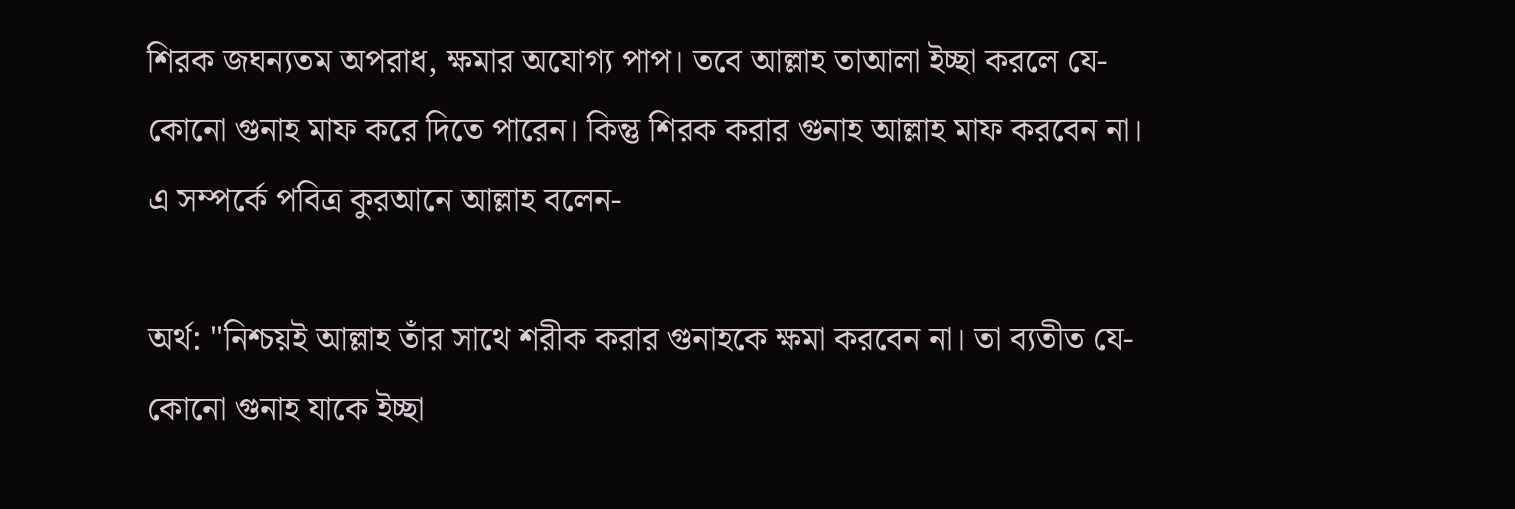শিরক জঘন্যতম অপরাধ, ক্ষমার অযোগ্য পাপ। তবে আল্লাহ তাআলা ইচ্ছা করলে যে-কোনো গুনাহ মাফ করে দিতে পারেন। কিন্তু শিরক করার গুনাহ আল্লাহ মাফ করবেন না। এ সম্পর্কে পবিত্র কুরআনে আল্লাহ বলেন-

অর্থ: "নিশ্চয়ই আল্লাহ তাঁর সাথে শরীক করার গুনাহকে ক্ষমা করবেন না। তা ব্যতীত যে-কোনো গুনাহ যাকে ইচ্ছা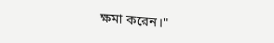ক্ষমা করেন।"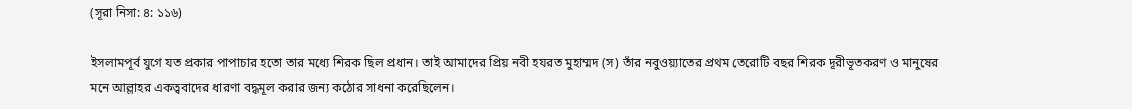(সূরা নিসা: ৪: ১১৬)

ইসলামপূর্ব যুগে যত প্রকার পাপাচার হতো তার মধ্যে শিরক ছিল প্রধান। তাই আমাদের প্রিয় নবী হযরত মুহাম্মদ (স) তাঁর নবুওয়্যাতের প্রথম তেরোটি বছর শিরক দূরীভূতকরণ ও মানুষের মনে আল্লাহর একত্ববাদের ধারণা বদ্ধমূল করার জন্য কঠোর সাধনা করেছিলেন।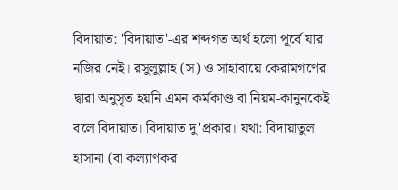বিদায়াত: 'বিদায়াত'-এর শব্দগত অর্থ হলো পূর্বে যার নজির নেই। রসুলুল্লাহ (স) ও সাহাবায়ে কেরামগণের দ্বারা অনুসৃত হয়নি এমন কর্মকাণ্ড বা নিয়ম-কানুনকেই বলে বিদায়াত। বিদায়াত দু'প্রকার। যথা: বিদায়াতুল হাসানা (বা কল্যাণকর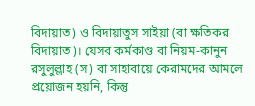বিদায়াত) ও বিদায়াতুস সাইয়া (বা ক্ষতিকর বিদায়াত)। যেসব কর্মকাণ্ড বা নিয়ম-কানুন রসুলুল্লাহ (স) বা সাহাবায়ে কেরামদের আমলে প্রয়োজন হয়নি, কিন্তু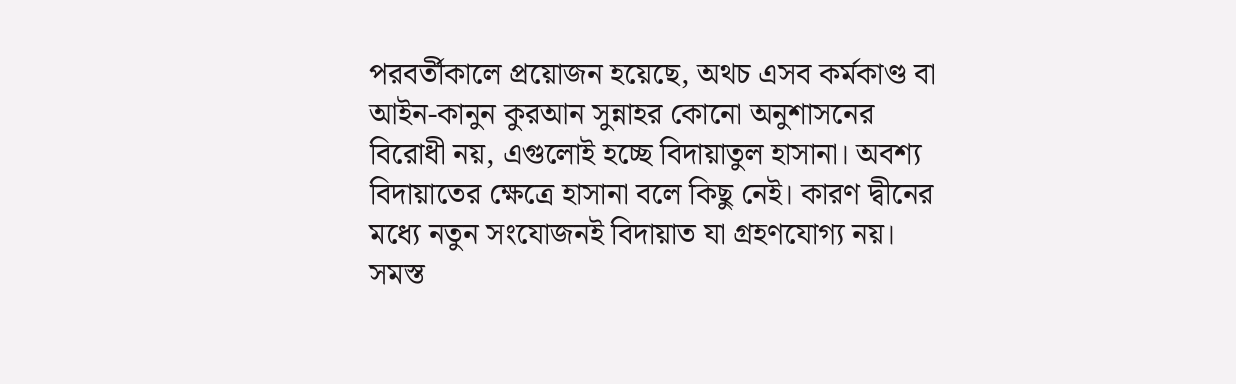পরবর্তীকালে প্রয়োজন হয়েছে, অথচ এসব কর্মকাণ্ড বা আইন-কানুন কুরআন সুন্নাহর কোনো অনুশাসনের বিরোধী নয়, এগুলোই হচ্ছে বিদায়াতুল হাসানা। অবশ্য বিদায়াতের ক্ষেত্রে হাসানা বলে কিছু নেই। কারণ দ্বীনের মধ্যে নতুন সংযোজনই বিদায়াত যা গ্রহণযোগ্য নয়। সমস্ত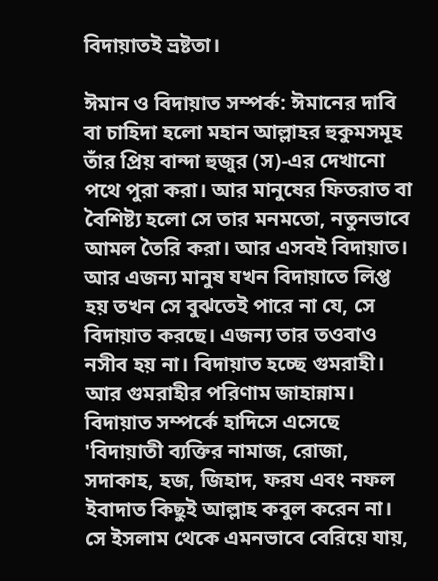বিদায়াতই ভ্রষ্টতা।

ঈমান ও বিদায়াত সম্পর্ক: ঈমানের দাবি বা চাহিদা হলো মহান আল্লাহর হুকুমসমূহ তাঁর প্রিয় বান্দা হুজুর (স)-এর দেখানো পথে পুরা করা। আর মানুষের ফিতরাত বা বৈশিষ্ট্য হলো সে তার মনমতো, নতুনভাবে আমল তৈরি করা। আর এসবই বিদায়াত। আর এজন্য মানুষ যখন বিদায়াতে লিপ্ত হয় তখন সে বুঝতেই পারে না যে, সে বিদায়াত করছে। এজন্য তার তওবাও নসীব হয় না। বিদায়াত হচ্ছে গুমরাহী। আর গুমরাহীর পরিণাম জাহান্নাম। বিদায়াত সম্পর্কে হাদিসে এসেছে 'বিদায়াতী ব্যক্তির নামাজ, রোজা, সদাকাহ, হজ, জিহাদ, ফরয এবং নফল ইবাদাত কিছুই আল্লাহ কবুল করেন না। সে ইসলাম থেকে এমনভাবে বেরিয়ে যায়,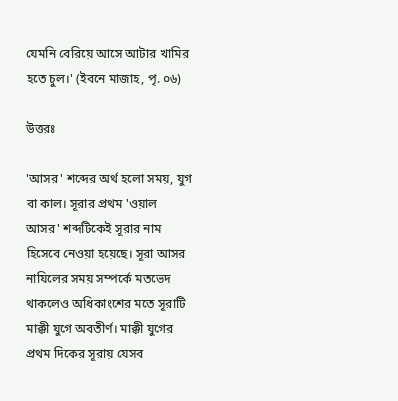যেমনি বেরিয়ে আসে আটার খামির হতে চুল।' (ইবনে মাজাহ, পৃ. ০৬)

উত্তরঃ

'আসর' শব্দের অর্থ হলো সময়, যুগ বা কাল। সূরার প্রথম 'ওয়াল আসর' শব্দটিকেই সূরার নাম হিসেবে নেওয়া হয়েছে। সূরা আসর নাযিলের সময় সম্পর্কে মতভেদ থাকলেও অধিকাংশের মতে সূরাটি মাক্কী যুগে অবতীর্ণ। মাক্কী যুগের প্রথম দিকের সূরায় যেসব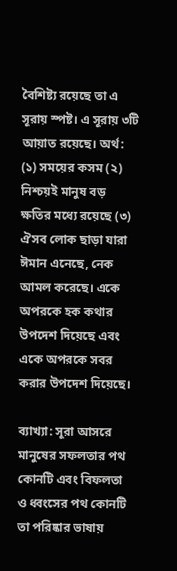বৈশিষ্ট্য রয়েছে তা এ সূরায় স্পষ্ট। এ সূরায় ৩টি আয়াত রয়েছে। অর্থ: (১) সময়ের কসম (২) নিশ্চয়ই মানুষ বড় ক্ষতির মধ্যে রয়েছে (৩) ঐসব লোক ছাড়া যারা ঈমান এনেছে, নেক আমল করেছে। একে অপরকে হক কথার উপদেশ দিয়েছে এবং একে অপরকে সবর করার উপদেশ দিয়েছে।

ব্যাখ্যা: সূরা আসরে মানুষের সফলতার পথ কোনটি এবং বিফলতা ও ধ্বংসের পথ কোনটি তা পরিষ্কার ভাষায়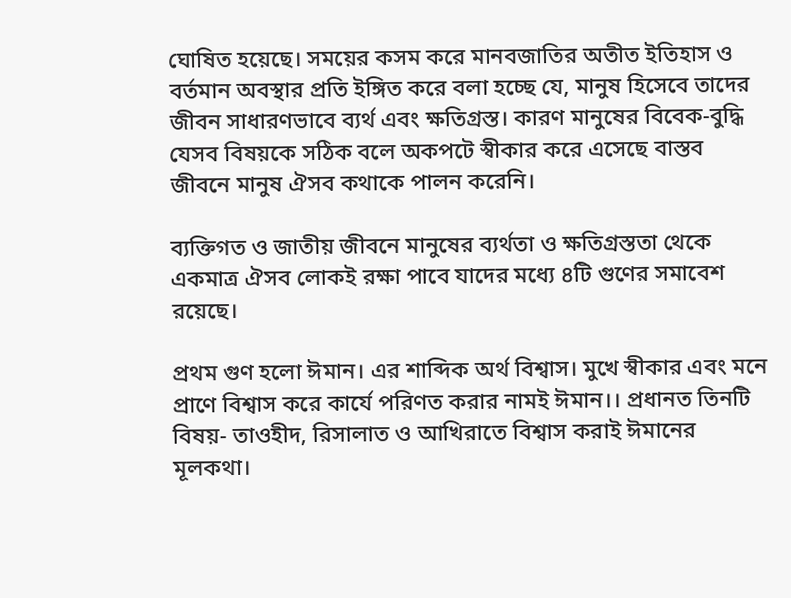ঘোষিত হয়েছে। সময়ের কসম করে মানবজাতির অতীত ইতিহাস ও বর্তমান অবস্থার প্রতি ইঙ্গিত করে বলা হচ্ছে যে, মানুষ হিসেবে তাদের জীবন সাধারণভাবে ব্যর্থ এবং ক্ষতিগ্রস্ত। কারণ মানুষের বিবেক-বুদ্ধি যেসব বিষয়কে সঠিক বলে অকপটে স্বীকার করে এসেছে বাস্তব জীবনে মানুষ ঐসব কথাকে পালন করেনি।

ব্যক্তিগত ও জাতীয় জীবনে মানুষের ব্যর্থতা ও ক্ষতিগ্রস্ততা থেকে একমাত্র ঐসব লোকই রক্ষা পাবে যাদের মধ্যে ৪টি গুণের সমাবেশ রয়েছে।

প্রথম গুণ হলো ঈমান। এর শাব্দিক অর্থ বিশ্বাস। মুখে স্বীকার এবং মনে প্রাণে বিশ্বাস করে কার্যে পরিণত করার নামই ঈমান।। প্রধানত তিনটি বিষয়- তাওহীদ, রিসালাত ও আখিরাতে বিশ্বাস করাই ঈমানের মূলকথা।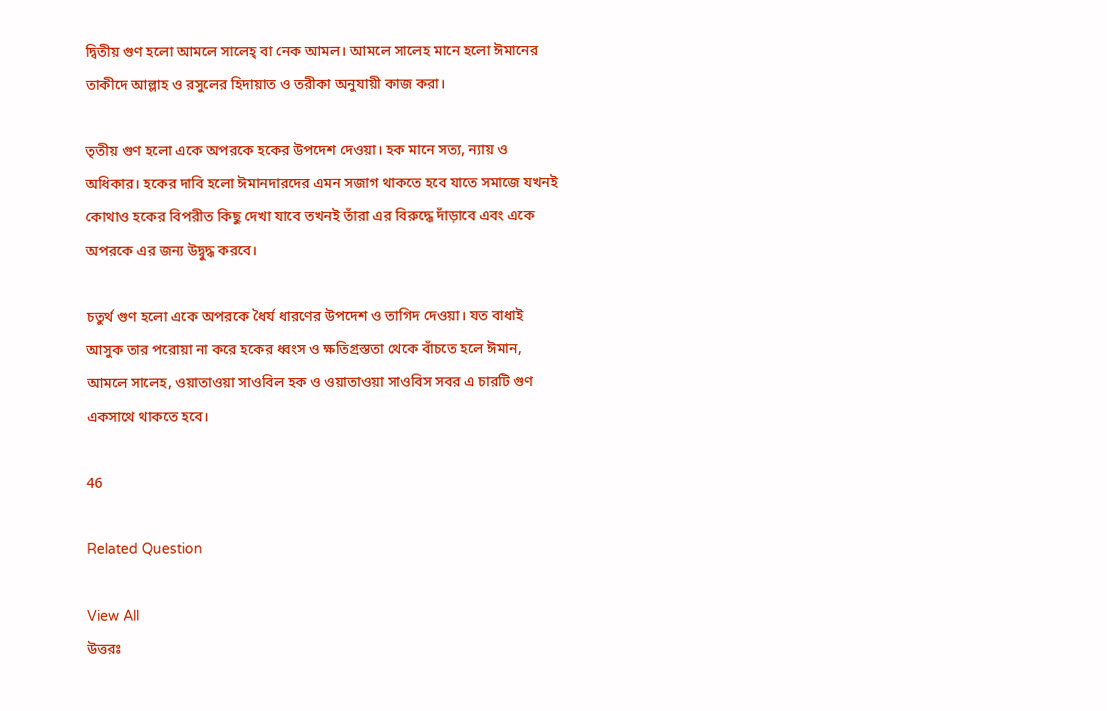দ্বিতীয় গুণ হলো আমলে সালেহ্ বা নেক আমল। আমলে সালেহ মানে হলো ঈমানের তাকীদে আল্লাহ ও রসুলের হিদায়াত ও তরীকা অনুযায়ী কাজ করা।

তৃতীয় গুণ হলো একে অপরকে হকের উপদেশ দেওয়া। হক মানে সত্য, ন্যায় ও অধিকার। হকের দাবি হলো ঈমানদারদের এমন সজাগ থাকতে হবে যাতে সমাজে যখনই কোথাও হকের বিপরীত কিছু দেখা যাবে তখনই তাঁরা এর বিরুদ্ধে দাঁড়াবে এবং একে অপরকে এর জন্য উদ্বুদ্ধ করবে।

চতুর্থ গুণ হলো একে অপরকে ধৈর্য ধারণের উপদেশ ও তাগিদ দেওয়া। যত বাধাই আসুক তার পরোয়া না করে হকের ধ্বংস ও ক্ষতিগ্রস্ততা থেকে বাঁচতে হলে ঈমান, আমলে সালেহ, ওয়াতাওয়া সাওবিল হক ও ওয়াতাওয়া সাওবিস সবর এ চারটি গুণ একসাথে থাকতে হবে।

46

Related Question

View All
উত্তরঃ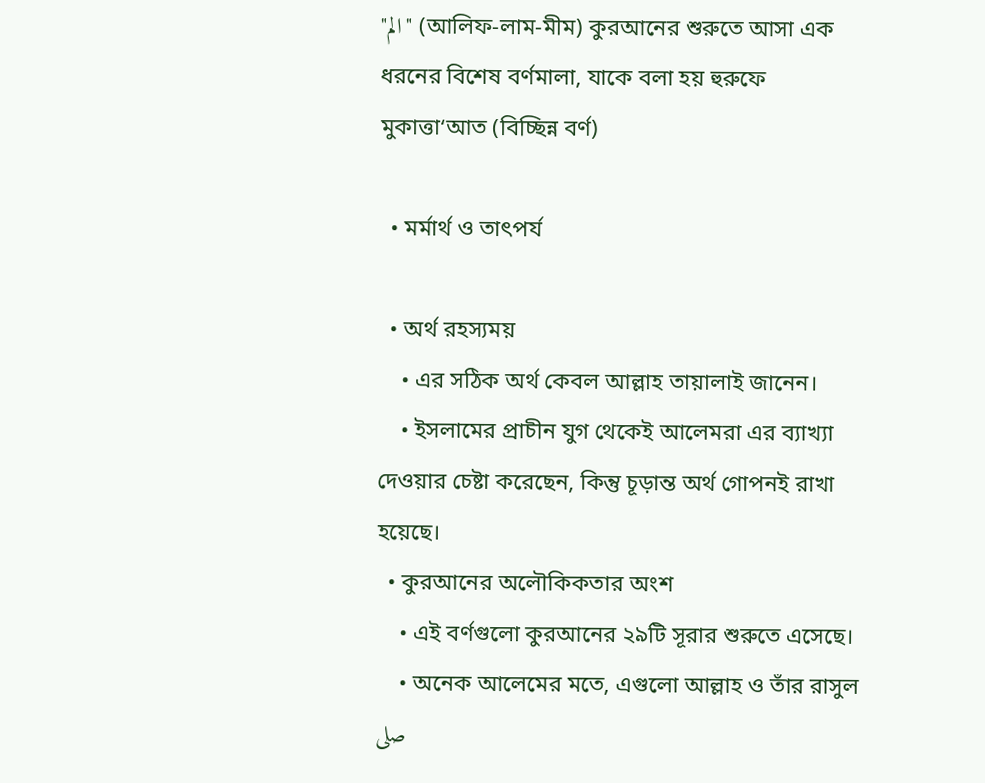"الم" (আলিফ-লাম-মীম) কুরআনের শুরুতে আসা এক ধরনের বিশেষ বর্ণমালা, যাকে বলা হয় হুরুফে মুকাত্তা‘আত (বিচ্ছিন্ন বর্ণ)

  • মর্মার্থ ও তাৎপর্য

  • অর্থ রহস্যময়
    • এর সঠিক অর্থ কেবল আল্লাহ তায়ালাই জানেন।
    • ইসলামের প্রাচীন যুগ থেকেই আলেমরা এর ব্যাখ্যা দেওয়ার চেষ্টা করেছেন, কিন্তু চূড়ান্ত অর্থ গোপনই রাখা হয়েছে।
  • কুরআনের অলৌকিকতার অংশ
    • এই বর্ণগুলো কুরআনের ২৯টি সূরার শুরুতে এসেছে।
    • অনেক আলেমের মতে, এগুলো আল্লাহ ও তাঁর রাসুল صلى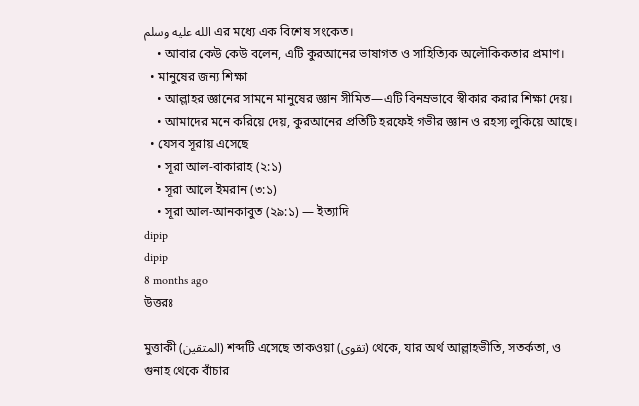الله عليه وسلم এর মধ্যে এক বিশেষ সংকেত।
    • আবার কেউ কেউ বলেন, এটি কুরআনের ভাষাগত ও সাহিত্যিক অলৌকিকতার প্রমাণ।
  • মানুষের জন্য শিক্ষা
    • আল্লাহর জ্ঞানের সামনে মানুষের জ্ঞান সীমিত—এটি বিনম্রভাবে স্বীকার করার শিক্ষা দেয়।
    • আমাদের মনে করিয়ে দেয়, কুরআনের প্রতিটি হরফেই গভীর জ্ঞান ও রহস্য লুকিয়ে আছে।
  • যেসব সূরায় এসেছে
    • সূরা আল-বাকারাহ (২:১)
    • সূরা আলে ইমরান (৩:১)
    • সূরা আল-আনকাবুত (২৯:১) — ইত্যাদি
dipip
dipip
8 months ago
উত্তরঃ

মুত্তাকী (المتقين) শব্দটি এসেছে তাকওয়া (تقوى) থেকে, যার অর্থ আল্লাহভীতি, সতর্কতা, ও গুনাহ থেকে বাঁচার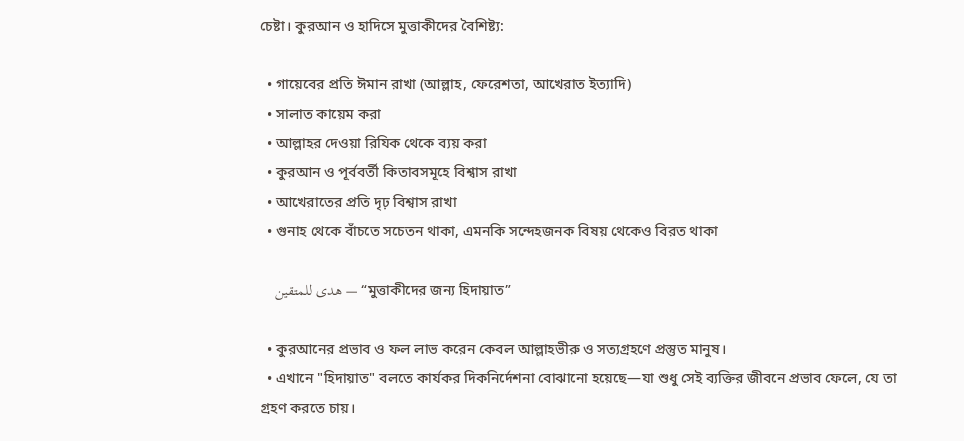চেষ্টা। কুরআন ও হাদিসে মুত্তাকীদের বৈশিষ্ট্য:

  • গায়েবের প্রতি ঈমান রাখা (আল্লাহ, ফেরেশতা, আখেরাত ইত্যাদি)
  • সালাত কায়েম করা
  • আল্লাহর দেওয়া রিযিক থেকে ব্যয় করা
  • কুরআন ও পূর্ববর্তী কিতাবসমূহে বিশ্বাস রাখা
  • আখেরাতের প্রতি দৃঢ় বিশ্বাস রাখা
  • গুনাহ থেকে বাঁচতে সচেতন থাকা, এমনকি সন্দেহজনক বিষয় থেকেও বিরত থাকা

    هدى للمتقين — “মুত্তাকীদের জন্য হিদায়াত”

  • কুরআনের প্রভাব ও ফল লাভ করেন কেবল আল্লাহভীরু ও সত্যগ্রহণে প্রস্তুত মানুষ।
  • এখানে "হিদায়াত" বলতে কার্যকর দিকনির্দেশনা বোঝানো হয়েছে—যা শুধু সেই ব্যক্তির জীবনে প্রভাব ফেলে, যে তা গ্রহণ করতে চায়।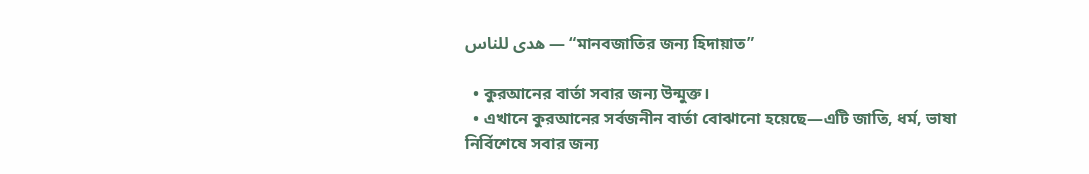هدى للناس — “মানবজাতির জন্য হিদায়াত”

  • কুরআনের বার্তা সবার জন্য উন্মুক্ত।
  • এখানে কুরআনের সর্বজনীন বার্তা বোঝানো হয়েছে—এটি জাতি, ধর্ম, ভাষা নির্বিশেষে সবার জন্য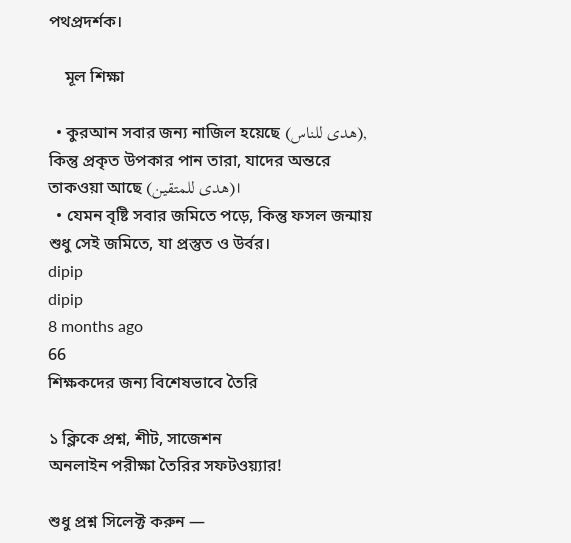পথপ্রদর্শক।

    মূল শিক্ষা

  • কুরআন সবার জন্য নাজিল হয়েছে (هدى للناس), কিন্তু প্রকৃত উপকার পান তারা, যাদের অন্তরে তাকওয়া আছে (هدى للمتقين)।
  • যেমন বৃষ্টি সবার জমিতে পড়ে, কিন্তু ফসল জন্মায় শুধু সেই জমিতে, যা প্রস্তুত ও উর্বর।
dipip
dipip
8 months ago
66
শিক্ষকদের জন্য বিশেষভাবে তৈরি

১ ক্লিকে প্রশ্ন, শীট, সাজেশন
অনলাইন পরীক্ষা তৈরির সফটওয়্যার!

শুধু প্রশ্ন সিলেক্ট করুন —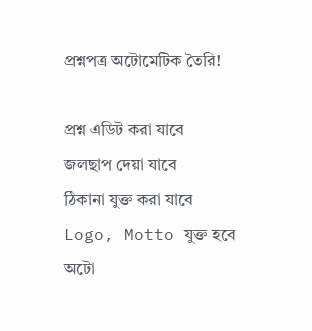প্রশ্নপত্র অটোমেটিক তৈরি!

প্রশ্ন এডিট করা যাবে
জলছাপ দেয়া যাবে
ঠিকানা যুক্ত করা যাবে
Logo, Motto যুক্ত হবে
অটো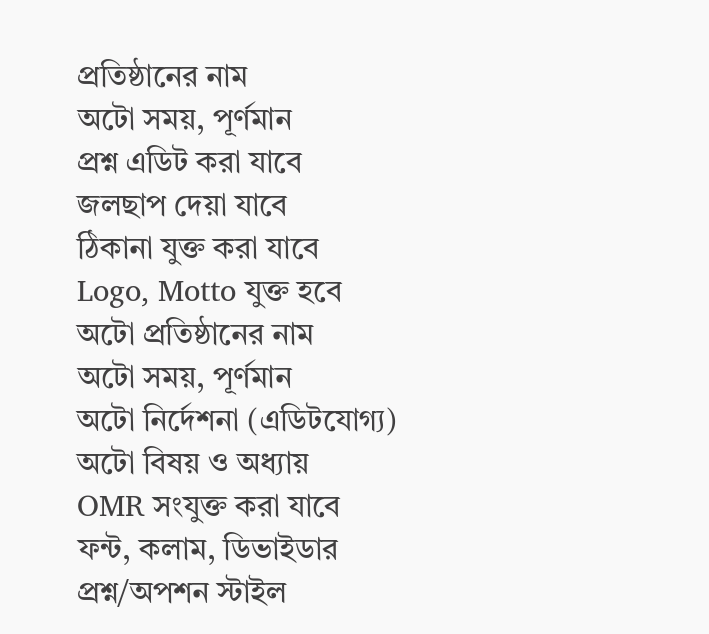প্রতিষ্ঠানের নাম
অটো সময়, পূর্ণমান
প্রশ্ন এডিট করা যাবে
জলছাপ দেয়া যাবে
ঠিকানা যুক্ত করা যাবে
Logo, Motto যুক্ত হবে
অটো প্রতিষ্ঠানের নাম
অটো সময়, পূর্ণমান
অটো নির্দেশনা (এডিটযোগ্য)
অটো বিষয় ও অধ্যায়
OMR সংযুক্ত করা যাবে
ফন্ট, কলাম, ডিভাইডার
প্রশ্ন/অপশন স্টাইল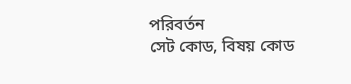পরিবর্তন
সেট কোড, বিষয় কোড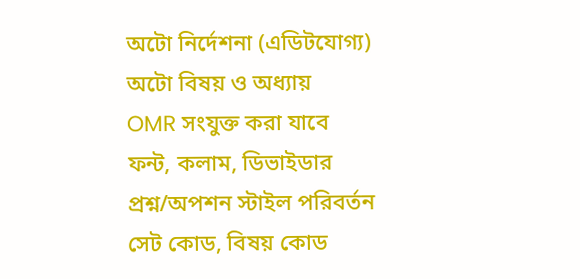অটো নির্দেশনা (এডিটযোগ্য)
অটো বিষয় ও অধ্যায়
OMR সংযুক্ত করা যাবে
ফন্ট, কলাম, ডিভাইডার
প্রশ্ন/অপশন স্টাইল পরিবর্তন
সেট কোড, বিষয় কোড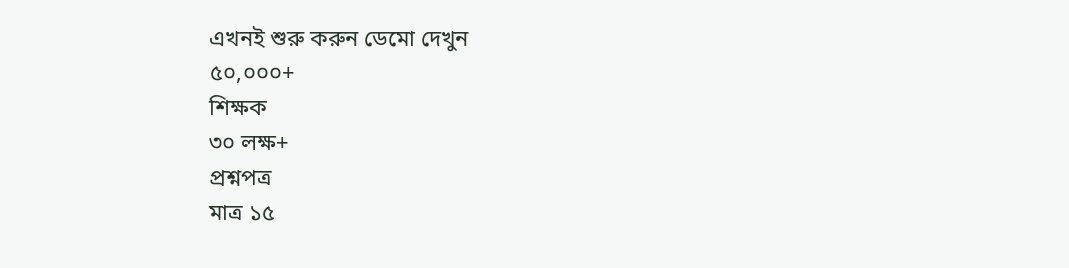এখনই শুরু করুন ডেমো দেখুন
৫০,০০০+
শিক্ষক
৩০ লক্ষ+
প্রশ্নপত্র
মাত্র ১৫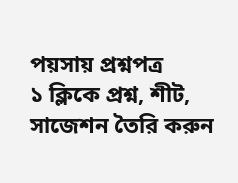পয়সায় প্রশ্নপত্র
১ ক্লিকে প্রশ্ন, শীট, সাজেশন তৈরি করুন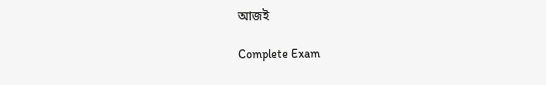আজই

Complete Exam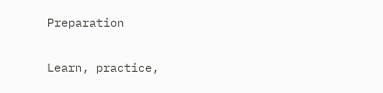Preparation

Learn, practice,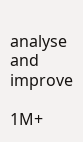analyse and improve

1M+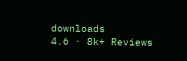downloads
4.6 · 8k+ Reviews